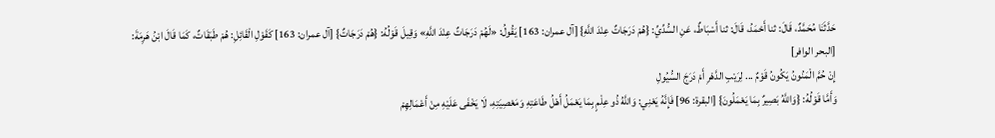حَدَّثَنَا مُحَمَّدٌ، قَالَ: ثنا أَحْمَدُ، قَالَ: ثنا أَسْبَاطٌ، عَنِ السُّدِّيِّ: {هُمْ دَرَجَاتٌ عِنْدَ اللَّهِ} [آل عمران: 163] يَقُولُ: «لَهُمْ دَرَجَاتٌ عِنْدَ اللَّهِ» وَقِيلَ قَوْلُهُ: {هُمْ دَرَجَاتٌ} [آل عمران: 163] كَقَوْلِ الْقَائِلِ: هُمْ طَبَقَاتٌ، كَمَا قَالَ ابْنُ هَرِمَةَ:
[البحر الوافر]
إِنْ حُمَّ الْمَنُونُ يَكُونُ قَوْمٌ ... لِرَيْبِ الدَّهْرِ أَمْ دَرَجَ السُّيُولِ
وَأَمَّا قَوْلُهُ: {وَاللَّهُ بَصِيرٌ بِمَا يَعْمَلُونَ} [البقرة: 96] فَإِنَّهُ يَعْنِي: وَاللَّهُ ذُو عِلْمٍ بِمَا يَعْمَلُ أَهْلُ طَاعَتِهِ وَمَعْصِيَتِهِ، لَا يَخْفَى عَلَيْهِ مِنْ أَعْمَالِهِمْ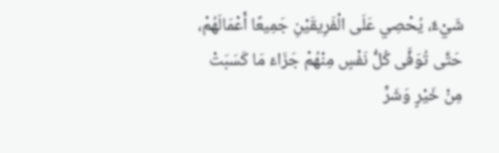شَيْءٌ، يُحْصِي عَلَى الْفَرِيقَيْنِ جَمِيعًا أَعْمَالَهُمْ، حَتَّى تُوَفَّى كُلُّ نَفْسٍ مِنْهُمْ جَزَاءَ مَا كَسَبَتْ مِنْ خَيْرٍ وَشَرٍّ